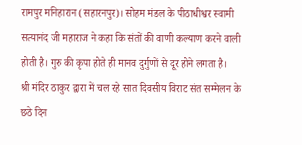रामपुर मनिहारान (सहारनपुर)। सोहम मंडल के पीठाधीश्वर स्वामी सत्यानंद जी महाराज ने कहा कि संतों की वाणी कल्याण करने वाली होती है। गुरु की कृपा होते ही मानव दुर्गुणों से दूर होने लगता है।
श्री मंदिर ठाकुर द्वारा में चल रहे सात दिवसीय विराट संत सम्मेलन के छठे दिन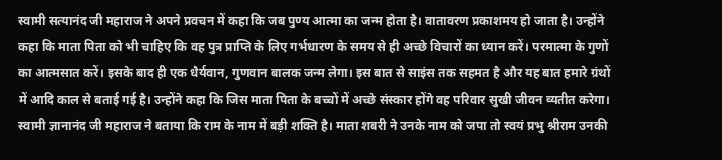स्वामी सत्यानंद जी महाराज ने अपने प्रवचन में कहा कि जब पुण्य आत्मा का जन्म होता है। वातावरण प्रकाशमय हो जाता है। उन्होंने कहा कि माता पिता को भी चाहिए कि वह पुत्र प्राप्ति के लिए गर्भधारण के समय से ही अच्छे विचारों का ध्यान करें। परमात्मा के गुणों का आत्मसात करें। इसके बाद ही एक धैर्यवान, गुणवान बालक जन्म लेगा। इस बात से साइंस तक सहमत है और यह बात हमारे ग्रंथों में आदि काल से बताई गई है। उन्होंने कहा कि जिस माता पिता के बच्चों में अच्छे संस्कार होंगे वह परिवार सुखी जीवन व्यतीत करेगा। स्वामी ज्ञानानंद जी महाराज ने बताया कि राम के नाम में बड़ी शक्ति है। माता शबरी ने उनके नाम को जपा तो स्वयं प्रभु श्रीराम उनकी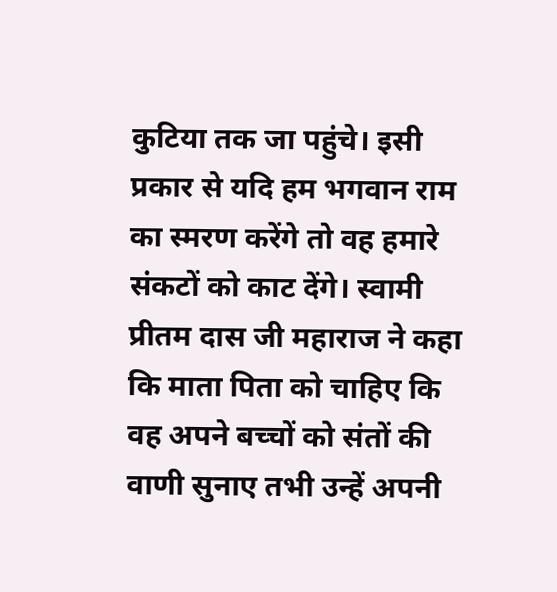कुटिया तक जा पहुंचे। इसी प्रकार से यदि हम भगवान राम का स्मरण करेंगे तो वह हमारे संकटों को काट देंगे। स्वामी प्रीतम दास जी महाराज ने कहा कि माता पिता को चाहिए कि वह अपने बच्चों को संतों की वाणी सुनाए तभी उन्हें अपनी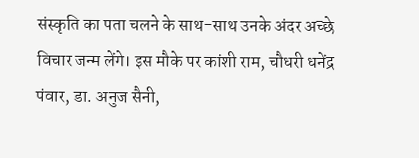संस्कृति का पता चलने के साथ-साथ उनके अंदर अच्छे विचार जन्म लेंगे। इस मौके पर कांशी राम, चौधरी धनेंद्र पंवार, डा. अनुज सैनी,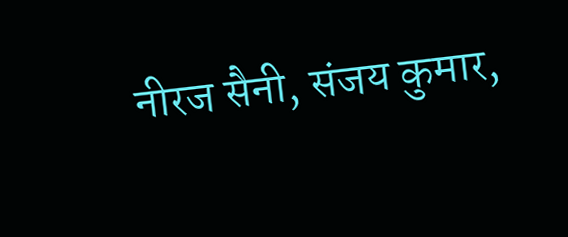नीरज सैनी, संजय कुमार,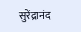सुरेंद्रानंद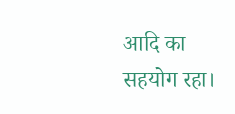आदि का सहयोग रहा।